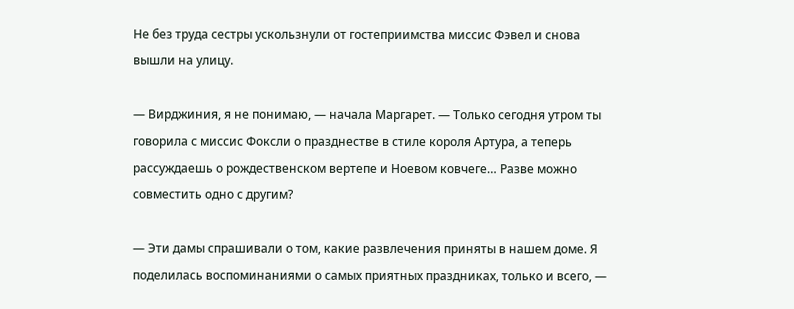Не без труда сестры ускользнули от гостеприимства миссис Фэвел и снова вышли на улицу.

— Вирджиния, я не понимаю, — начала Маргарет. — Только сегодня утром ты говорила с миссис Фоксли о празднестве в стиле короля Артура, а теперь рассуждаешь о рождественском вертепе и Ноевом ковчеге… Разве можно совместить одно с другим?

— Эти дамы спрашивали о том, какие развлечения приняты в нашем доме. Я поделилась воспоминаниями о самых приятных праздниках, только и всего, —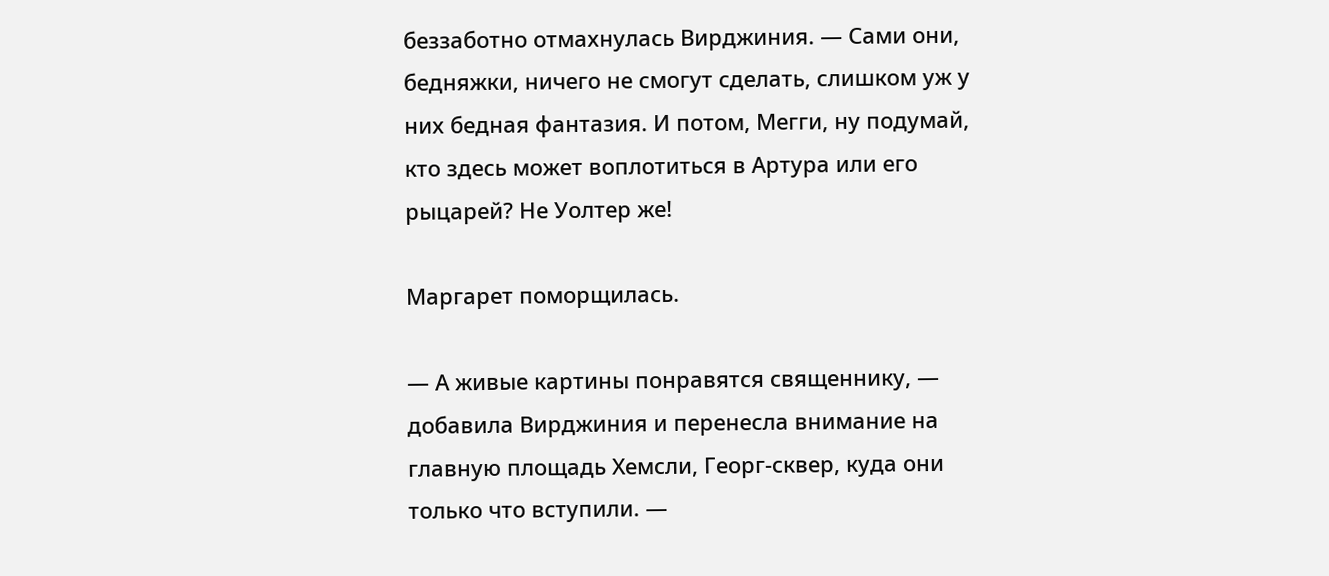беззаботно отмахнулась Вирджиния. — Сами они, бедняжки, ничего не смогут сделать, слишком уж у них бедная фантазия. И потом, Мегги, ну подумай, кто здесь может воплотиться в Артура или его рыцарей? Не Уолтер же!

Маргарет поморщилась.

— А живые картины понравятся священнику, — добавила Вирджиния и перенесла внимание на главную площадь Хемсли, Георг-сквер, куда они только что вступили. —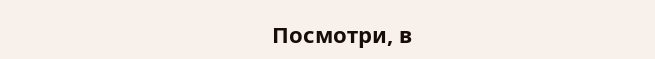Посмотри, в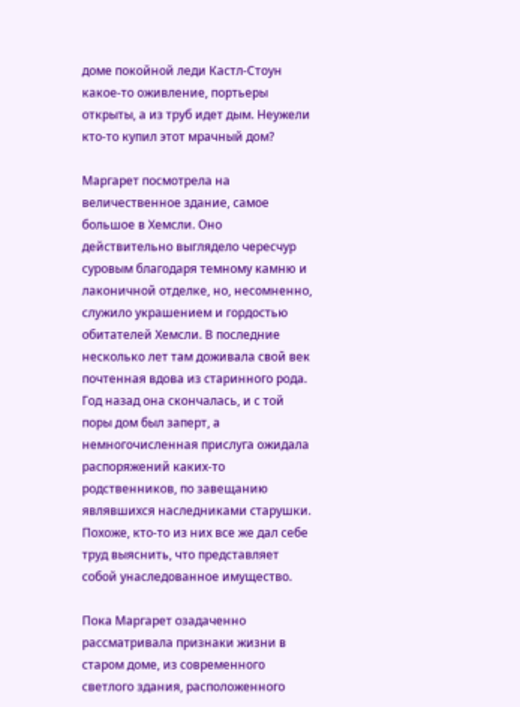доме покойной леди Кастл-Стоун какое-то оживление, портьеры открыты, а из труб идет дым. Неужели кто-то купил этот мрачный дом?

Маргарет посмотрела на величественное здание, самое большое в Хемсли. Оно действительно выглядело чересчур суровым благодаря темному камню и лаконичной отделке, но, несомненно, служило украшением и гордостью обитателей Хемсли. В последние несколько лет там доживала свой век почтенная вдова из старинного рода. Год назад она скончалась, и с той поры дом был заперт, а немногочисленная прислуга ожидала распоряжений каких-то родственников, по завещанию являвшихся наследниками старушки. Похоже, кто-то из них все же дал себе труд выяснить, что представляет собой унаследованное имущество.

Пока Маргарет озадаченно рассматривала признаки жизни в старом доме, из современного светлого здания, расположенного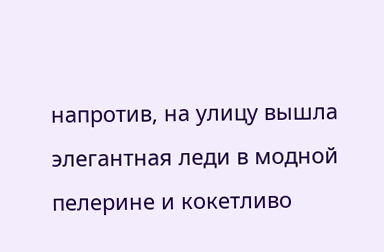напротив, на улицу вышла элегантная леди в модной пелерине и кокетливо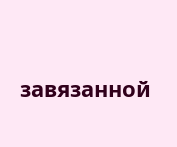завязанной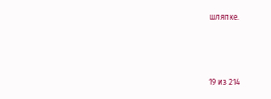шляпке.



19 из 214